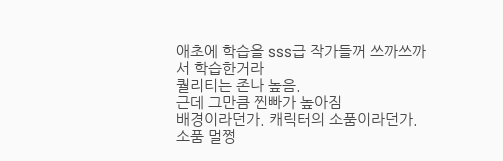애초에 학습을 sss급 작가들꺼 쓰까쓰까서 학습한거라
퀄리티는 존나 높음.
근데 그만큼 찐빠가 높아짐
배경이라던가. 캐릭터의 소품이라던가.
소품 멀쩡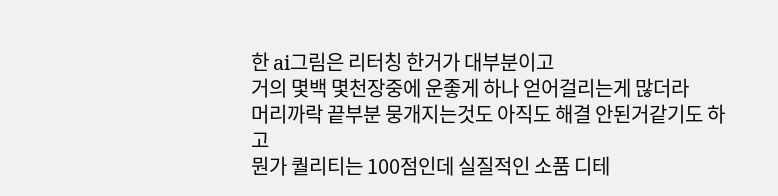한 ai그림은 리터칭 한거가 대부분이고
거의 몇백 몇천장중에 운좋게 하나 얻어걸리는게 많더라
머리까락 끝부분 뭉개지는것도 아직도 해결 안된거같기도 하고
뭔가 퀄리티는 100점인데 실질적인 소품 디테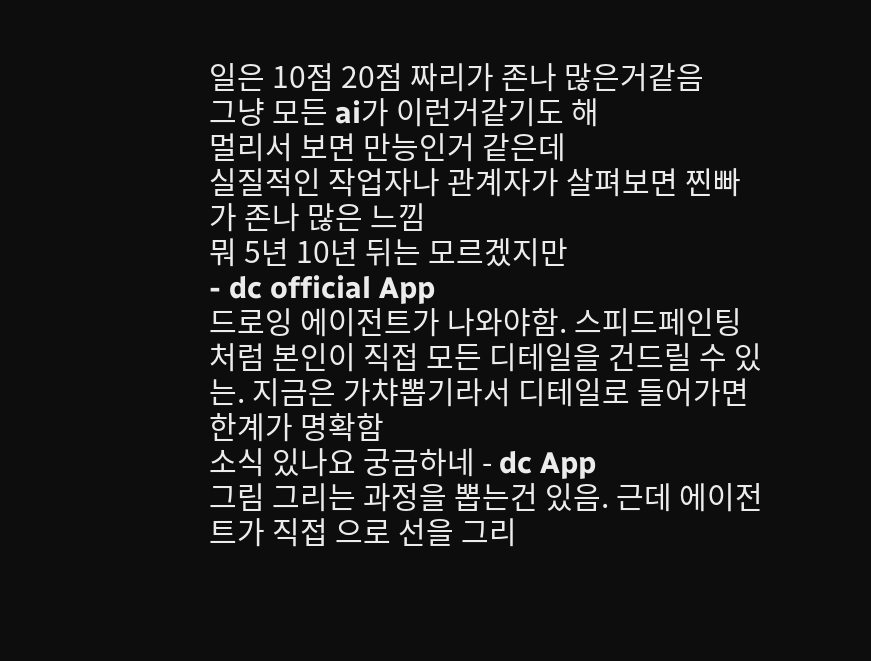일은 10점 20점 짜리가 존나 많은거같음
그냥 모든 ai가 이런거같기도 해
멀리서 보면 만능인거 같은데
실질적인 작업자나 관계자가 살펴보면 찐빠가 존나 많은 느낌
뭐 5년 10년 뒤는 모르겠지만
- dc official App
드로잉 에이전트가 나와야함. 스피드페인팅처럼 본인이 직접 모든 디테일을 건드릴 수 있는. 지금은 가챠뽑기라서 디테일로 들어가면 한계가 명확함
소식 있나요 궁금하네 - dc App
그림 그리는 과정을 뽑는건 있음. 근데 에이전트가 직접 으로 선을 그리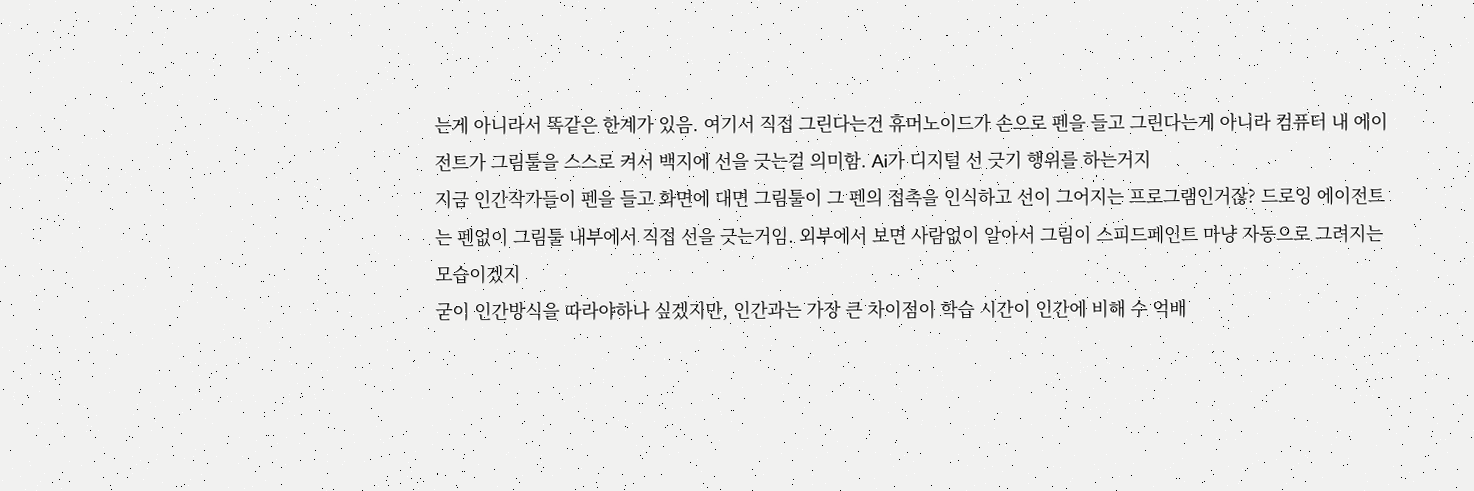는게 아니라서 똑같은 한계가 있음. 여기서 직접 그린다는건 휴머노이드가 손으로 펜을 들고 그린다는게 아니라 컴퓨터 내 에이전트가 그림툴을 스스로 켜서 백지에 선을 긋는걸 의미함. Ai가 디지털 선 긋기 행위를 하는거지
지금 인간작가들이 펜을 들고 화면에 대면 그림툴이 그 펜의 접촉을 인식하고 선이 그어지는 프로그램인거잖? 드로잉 에이전트는 펜없이 그림툴 내부에서 직접 선을 긋는거임. 외부에서 보면 사람없이 알아서 그림이 스피드페인트 마냥 자동으로 그려지는 모습이겠지
굳이 인간방식을 따라야하나 싶겠지만, 인간과는 가장 큰 차이점이 학습 시간이 인간에 비해 수 억배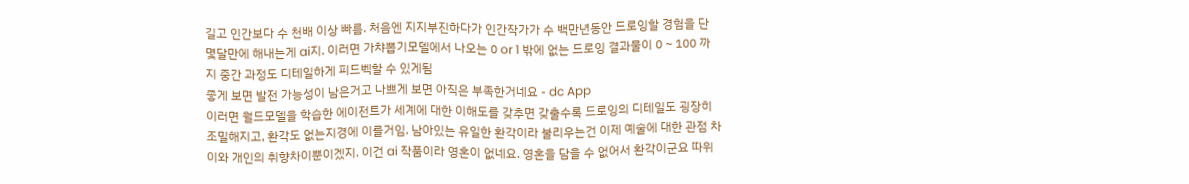길고 인간보다 수 천배 이상 빠름. 처음엔 지지부진하다가 인간작가가 수 백만년동안 드로잉할 경험을 단 몇달만에 해내는게 ai지. 이러면 가챠뽑기모델에서 나오는 0 or 1 밖에 없는 드로잉 결과물이 0 ~ 100 까지 중간 과정도 디테일하게 피드벡할 수 있게됨
좋게 보면 발전 가능성이 남은거고 나쁘게 보면 아직은 부족한거네요 - dc App
이러면 월드모델을 학습한 에이전트가 세계에 대한 이해도를 갖추면 갖출수록 드로잉의 디테일도 굉장히 조밀해지고, 환각도 없는지경에 이를거임. 남아있는 유일한 환각이라 불리우는건 이제 예술에 대한 관점 차이와 개인의 취향차이뿐이겠지. 이건 ai 작품이라 영혼이 없네요. 영혼을 담을 수 없어서 환각이군요 따위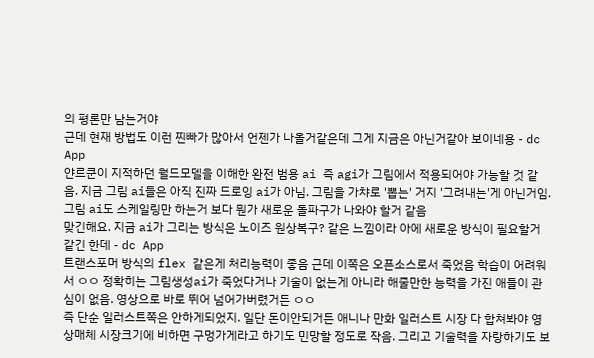의 평론만 남는거야
근데 현재 방법도 이런 찐빠가 많아서 언젠가 나올거같은데 그게 지금은 아닌거같아 보이네용 - dc App
얀르쿤이 지적하던 월드모델을 이해한 완전 범용 ai 즉 agi가 그림에서 적용되어야 가능할 것 같음. 지금 그림 ai들은 아직 진짜 드로잉 ai가 아님. 그림을 가챠로 '뽑는' 거지 '그려내는'게 아닌거임.
그림 ai도 스케일링만 하는거 보다 뭔가 새로운 돌파구가 나와야 할거 같음
맞긴해요. 지금 ai가 그리는 방식은 노이즈 원상복구? 같은 느낌이라 아에 새로운 방식이 필요할거같긴 한데 - dc App
트랜스포머 방식의 flex 같은게 처리능력이 좋음 근데 이쪽은 오픈소스로서 죽었음 학습이 어려워서 ㅇㅇ 정확히는 그림생성ai가 죽었다거나 기술이 없는게 아니라 해줄만한 능력을 가진 애들이 관심이 없음. 영상으로 바로 뛰어 넘어가버렸거든 ㅇㅇ
즉 단순 일러스트쪽은 안하게되었지. 일단 돈이안되거든 애니나 만화 일러스트 시장 다 합쳐봐야 영상매체 시장크기에 비하면 구멍가게라고 하기도 민망할 정도로 작음. 그리고 기술력을 자랑하기도 보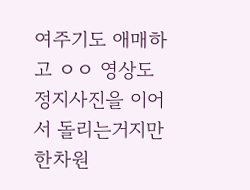여주기도 애매하고 ㅇㅇ 영상도 정지사진을 이어서 돌리는거지만 한차원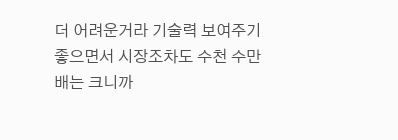더 어려운거라 기술력 보여주기 좋으면서 시장조차도 수천 수만배는 크니까